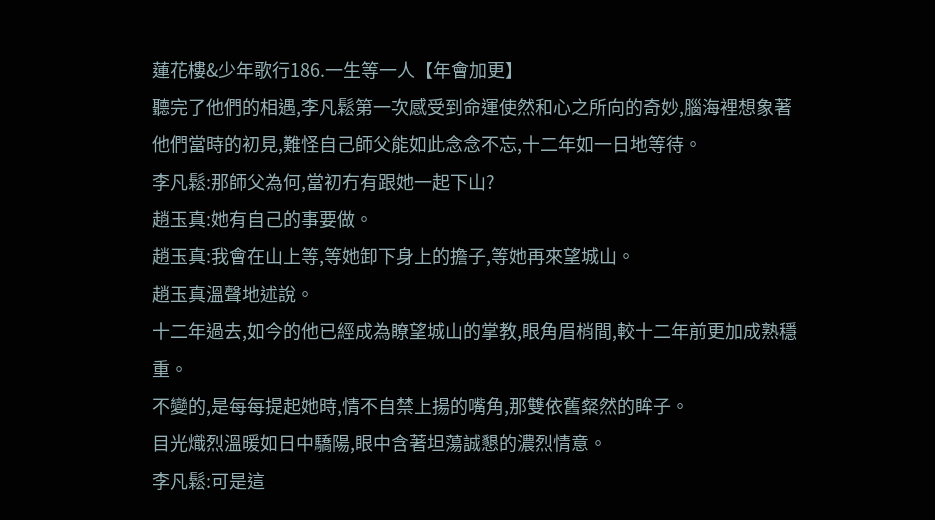蓮花樓&少年歌行186.一生等一人【年會加更】
聽完了他們的相遇,李凡鬆第一次感受到命運使然和心之所向的奇妙,腦海裡想象著他們當時的初見,難怪自己師父能如此念念不忘,十二年如一日地等待。
李凡鬆:那師父為何,當初冇有跟她一起下山?
趙玉真:她有自己的事要做。
趙玉真:我會在山上等,等她卸下身上的擔子,等她再來望城山。
趙玉真溫聲地述說。
十二年過去,如今的他已經成為瞭望城山的掌教,眼角眉梢間,較十二年前更加成熟穩重。
不變的,是每每提起她時,情不自禁上揚的嘴角,那雙依舊粲然的眸子。
目光熾烈溫暖如日中驕陽,眼中含著坦蕩誠懇的濃烈情意。
李凡鬆:可是這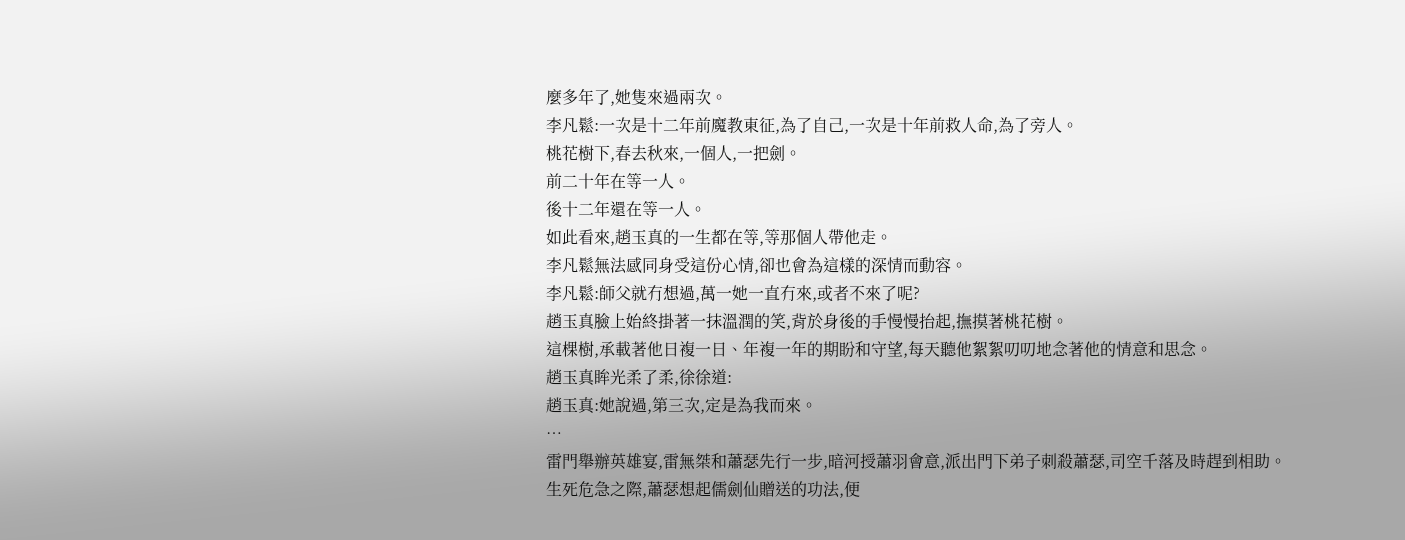麼多年了,她隻來過兩次。
李凡鬆:一次是十二年前魔教東征,為了自己,一次是十年前救人命,為了旁人。
桃花樹下,春去秋來,一個人,一把劍。
前二十年在等一人。
後十二年還在等一人。
如此看來,趙玉真的一生都在等,等那個人帶他走。
李凡鬆無法感同身受這份心情,卻也會為這樣的深情而動容。
李凡鬆:師父就冇想過,萬一她一直冇來,或者不來了呢?
趙玉真臉上始終掛著一抹溫潤的笑,背於身後的手慢慢抬起,撫摸著桃花樹。
這棵樹,承載著他日複一日、年複一年的期盼和守望,每天聽他絮絮叨叨地念著他的情意和思念。
趙玉真眸光柔了柔,徐徐道:
趙玉真:她說過,第三次,定是為我而來。
…
雷門舉辦英雄宴,雷無桀和蕭瑟先行一步,暗河授蕭羽會意,派出門下弟子刺殺蕭瑟,司空千落及時趕到相助。
生死危急之際,蕭瑟想起儒劍仙贈送的功法,便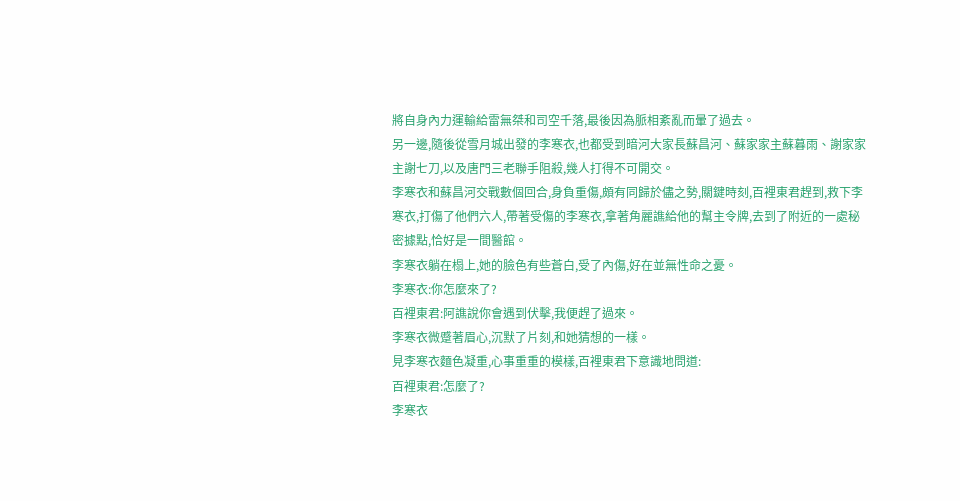將自身內力運輸給雷無桀和司空千落,最後因為脈相紊亂而暈了過去。
另一邊,隨後從雪月城出發的李寒衣,也都受到暗河大家長蘇昌河、蘇家家主蘇暮雨、謝家家主謝七刀,以及唐門三老聯手阻殺,幾人打得不可開交。
李寒衣和蘇昌河交戰數個回合,身負重傷,頗有同歸於儘之勢,關鍵時刻,百裡東君趕到,救下李寒衣,打傷了他們六人,帶著受傷的李寒衣,拿著角麗譙給他的幫主令牌,去到了附近的一處秘密據點,恰好是一間醫館。
李寒衣躺在榻上,她的臉色有些蒼白,受了內傷,好在並無性命之憂。
李寒衣:你怎麼來了?
百裡東君:阿譙說你會遇到伏擊,我便趕了過來。
李寒衣微蹙著眉心,沉默了片刻,和她猜想的一樣。
見李寒衣麵色凝重,心事重重的模樣,百裡東君下意識地問道:
百裡東君:怎麼了?
李寒衣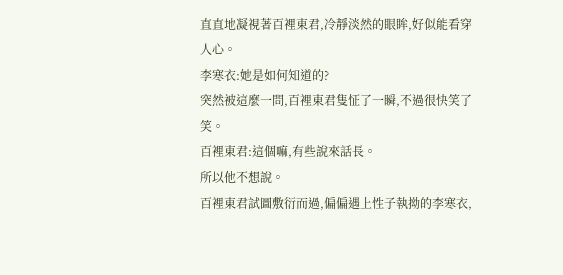直直地凝視著百裡東君,冷靜淡然的眼眸,好似能看穿人心。
李寒衣:她是如何知道的?
突然被這麼一問,百裡東君隻怔了一瞬,不過很快笑了笑。
百裡東君:這個嘛,有些說來話長。
所以他不想說。
百裡東君試圖敷衍而過,偏偏遇上性子執拗的李寒衣,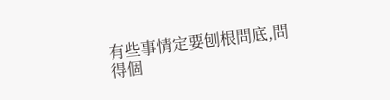有些事情定要刨根問底,問得個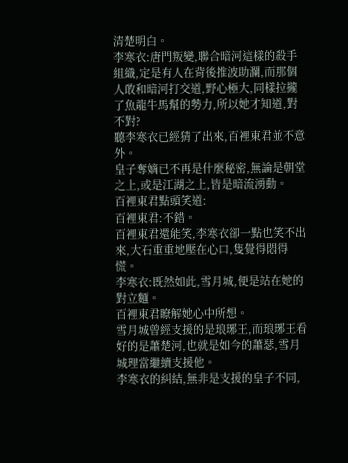清楚明白。
李寒衣:唐門叛變,聯合暗河這樣的殺手組織,定是有人在背後推波助瀾,而那個人敢和暗河打交道,野心極大,同樣拉攏了魚龍牛馬幫的勢力,所以她才知道,對不對?
聽李寒衣已經猜了出來,百裡東君並不意外。
皇子奪嫡已不再是什麼秘密,無論是朝堂之上,或是江湖之上,皆是暗流湧動。
百裡東君點頭笑道:
百裡東君:不錯。
百裡東君還能笑,李寒衣卻一點也笑不出來,大石重重地壓在心口,隻覺得悶得慌。
李寒衣:既然如此,雪月城,便是站在她的對立麵。
百裡東君瞭解她心中所想。
雪月城曾經支援的是琅琊王,而琅琊王看好的是蕭楚河,也就是如今的蕭瑟,雪月城理當繼續支援他。
李寒衣的糾結,無非是支援的皇子不同,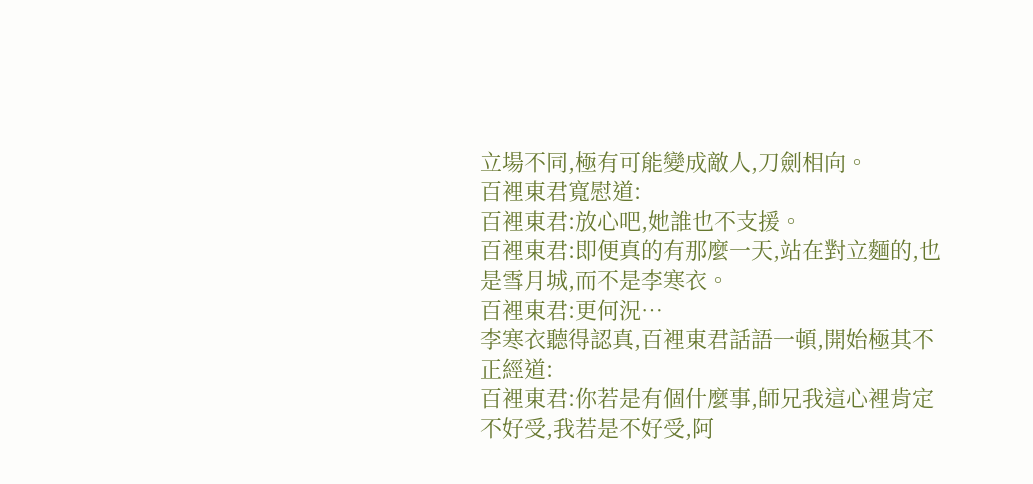立場不同,極有可能變成敵人,刀劍相向。
百裡東君寬慰道:
百裡東君:放心吧,她誰也不支援。
百裡東君:即便真的有那麼一天,站在對立麵的,也是雪月城,而不是李寒衣。
百裡東君:更何況…
李寒衣聽得認真,百裡東君話語一頓,開始極其不正經道:
百裡東君:你若是有個什麼事,師兄我這心裡肯定不好受,我若是不好受,阿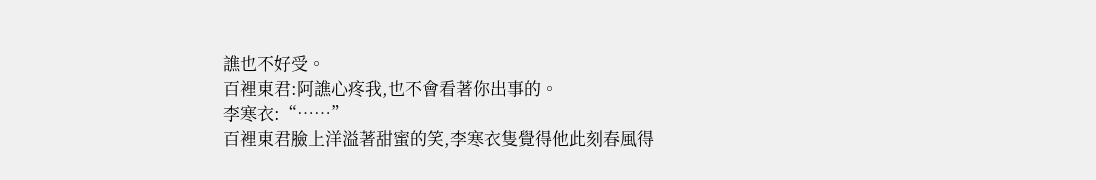譙也不好受。
百裡東君:阿譙心疼我,也不會看著你出事的。
李寒衣:“……”
百裡東君臉上洋溢著甜蜜的笑,李寒衣隻覺得他此刻春風得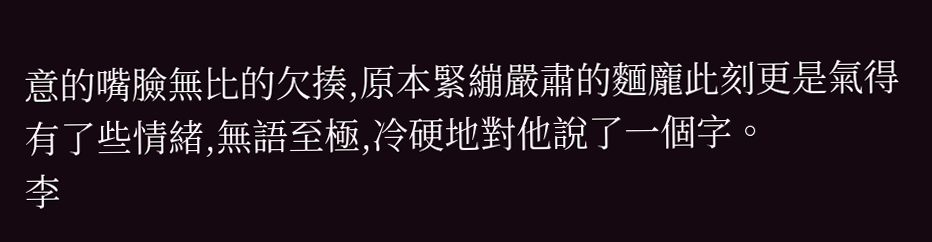意的嘴臉無比的欠揍,原本緊繃嚴肅的麵龐此刻更是氣得有了些情緒,無語至極,冷硬地對他說了一個字。
李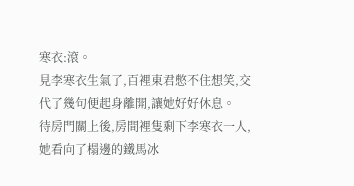寒衣:滾。
見李寒衣生氣了,百裡東君憋不住想笑,交代了幾句便起身離開,讓她好好休息。
待房門關上後,房間裡隻剩下李寒衣一人,她看向了榻邊的鐵馬冰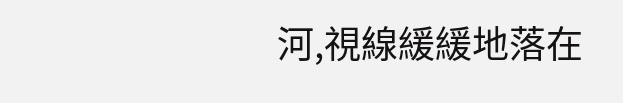河,視線緩緩地落在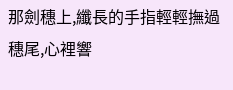那劍穗上,纖長的手指輕輕撫過穗尾,心裡響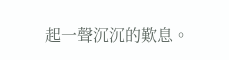起一聲沉沉的歎息。